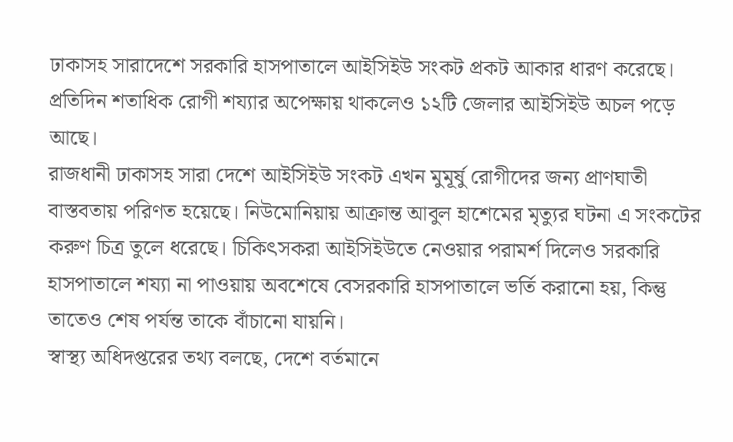ঢাকাসহ সারাদেশে সরকারি হাসপাতালে আইসিইউ সংকট প্রকট আকার ধারণ করেছে। প্রতিদিন শতাধিক রোগী শয্যার অপেক্ষায় থাকলেও ১২টি জেলার আইসিইউ অচল পড়ে আছে।
রাজধানী ঢাকাসহ সারা দেশে আইসিইউ সংকট এখন মুমূর্ষু রোগীদের জন্য প্রাণঘাতী বাস্তবতায় পরিণত হয়েছে। নিউমোনিয়ায় আক্রান্ত আবুল হাশেমের মৃত্যুর ঘটনা এ সংকটের করুণ চিত্র তুলে ধরেছে। চিকিৎসকরা আইসিইউতে নেওয়ার পরামর্শ দিলেও সরকারি হাসপাতালে শয্যা না পাওয়ায় অবশেষে বেসরকারি হাসপাতালে ভর্তি করানো হয়, কিন্তু তাতেও শেষ পর্যন্ত তাকে বাঁচানো যায়নি।
স্বাস্থ্য অধিদপ্তরের তথ্য বলছে, দেশে বর্তমানে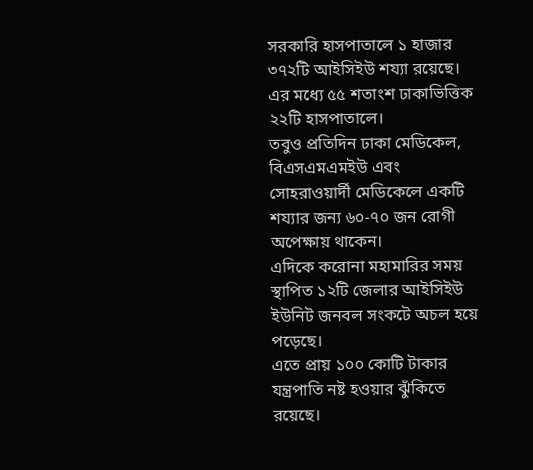সরকারি হাসপাতালে ১ হাজার ৩৭২টি আইসিইউ শয্যা রয়েছে।
এর মধ্যে ৫৫ শতাংশ ঢাকাভিত্তিক ২২টি হাসপাতালে।
তবুও প্রতিদিন ঢাকা মেডিকেল, বিএসএমএমইউ এবং সোহরাওয়ার্দী মেডিকেলে একটি শয্যার জন্য ৬০-৭০ জন রোগী অপেক্ষায় থাকেন।
এদিকে করোনা মহামারির সময় স্থাপিত ১২টি জেলার আইসিইউ ইউনিট জনবল সংকটে অচল হয়ে পড়েছে।
এতে প্রায় ১০০ কোটি টাকার যন্ত্রপাতি নষ্ট হওয়ার ঝুঁকিতে রয়েছে।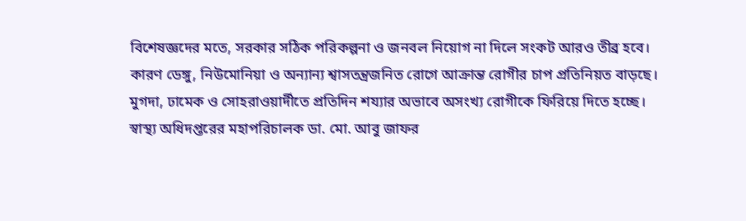বিশেষজ্ঞদের মতে, সরকার সঠিক পরিকল্পনা ও জনবল নিয়োগ না দিলে সংকট আরও তীব্র হবে।
কারণ ডেঙ্গু, নিউমোনিয়া ও অন্যান্য শ্বাসতন্ত্রজনিত রোগে আক্রান্ত রোগীর চাপ প্রতিনিয়ত বাড়ছে।
মুগদা, ঢামেক ও সোহরাওয়ার্দীতে প্রতিদিন শয্যার অভাবে অসংখ্য রোগীকে ফিরিয়ে দিতে হচ্ছে।
স্বাস্থ্য অধিদপ্তরের মহাপরিচালক ডা. মো. আবু জাফর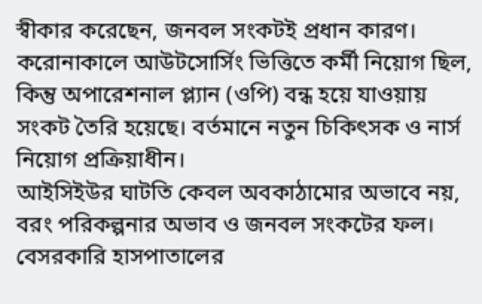স্বীকার করেছেন, জনবল সংকটই প্রধান কারণ।
করোনাকালে আউটসোর্সিং ভিত্তিতে কর্মী নিয়োগ ছিল, কিন্তু অপারেশনাল প্ল্যান (ওপি) বন্ধ হয়ে যাওয়ায় সংকট তৈরি হয়েছে। বর্তমানে নতুন চিকিৎসক ও নার্স নিয়োগ প্রক্রিয়াধীন।
আইসিইউর ঘাটতি কেবল অবকাঠামোর অভাবে নয়, বরং পরিকল্পনার অভাব ও জনবল সংকটের ফল।
বেসরকারি হাসপাতালের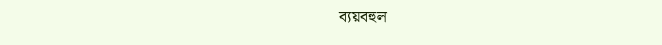ব্যয়বহুল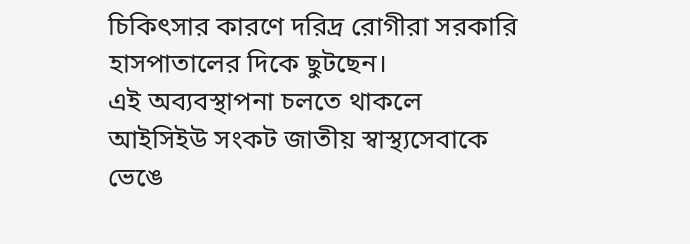চিকিৎসার কারণে দরিদ্র রোগীরা সরকারি হাসপাতালের দিকে ছুটছেন।
এই অব্যবস্থাপনা চলতে থাকলে আইসিইউ সংকট জাতীয় স্বাস্থ্যসেবাকে ভেঙে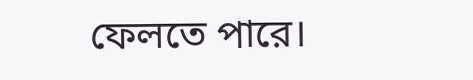ফেলতে পারে।